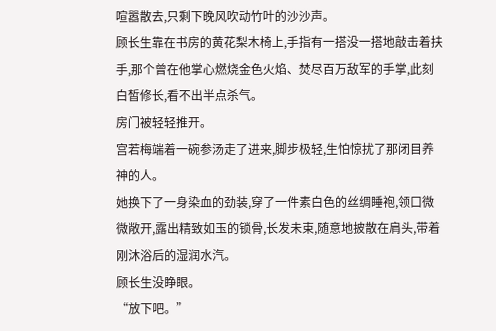喧嚣散去,只剩下晚风吹动竹叶的沙沙声。
顾长生靠在书房的黄花梨木椅上,手指有一搭没一搭地敲击着扶手,那个曾在他掌心燃烧金色火焰、焚尽百万敌军的手掌,此刻白皙修长,看不出半点杀气。
房门被轻轻推开。
宫若梅端着一碗参汤走了进来,脚步极轻,生怕惊扰了那闭目养神的人。
她换下了一身染血的劲装,穿了一件素白色的丝绸睡袍,领口微微敞开,露出精致如玉的锁骨,长发未束,随意地披散在肩头,带着刚沐浴后的湿润水汽。
顾长生没睁眼。
“放下吧。”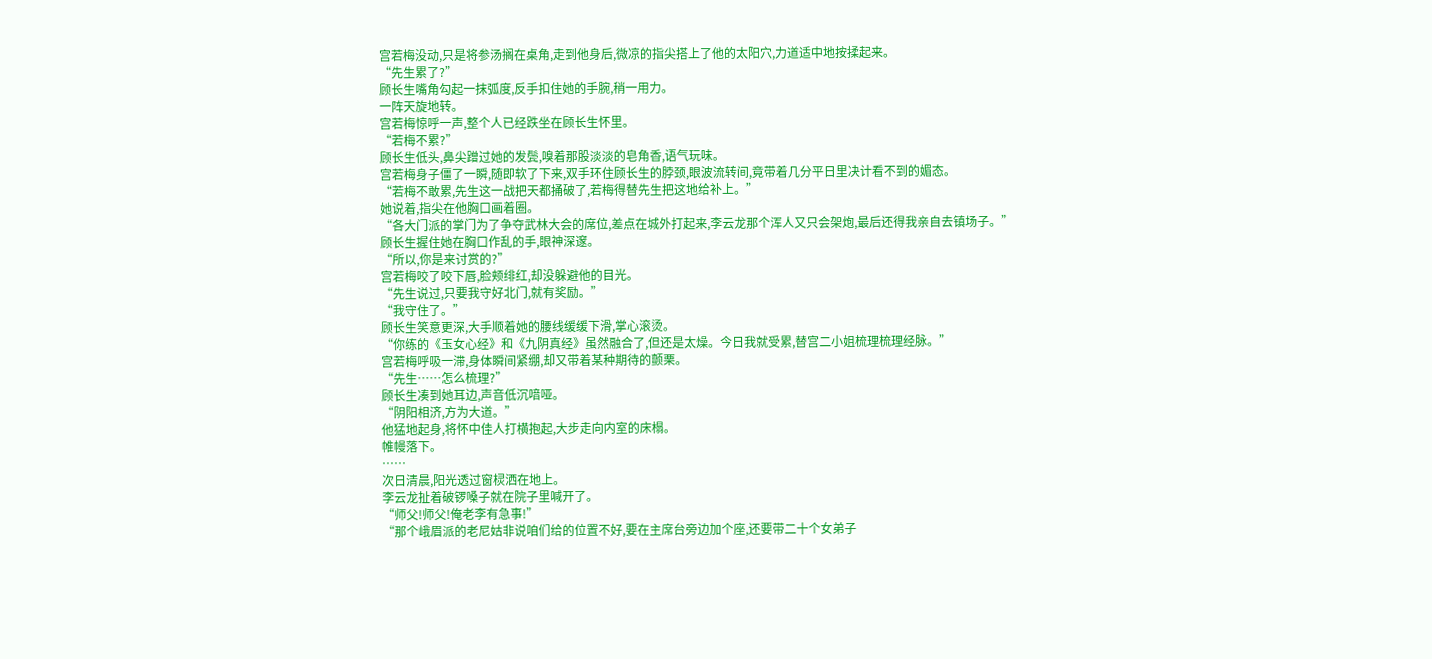宫若梅没动,只是将参汤搁在桌角,走到他身后,微凉的指尖搭上了他的太阳穴,力道适中地按揉起来。
“先生累了?”
顾长生嘴角勾起一抹弧度,反手扣住她的手腕,稍一用力。
一阵天旋地转。
宫若梅惊呼一声,整个人已经跌坐在顾长生怀里。
“若梅不累?”
顾长生低头,鼻尖蹭过她的发鬓,嗅着那股淡淡的皂角香,语气玩味。
宫若梅身子僵了一瞬,随即软了下来,双手环住顾长生的脖颈,眼波流转间,竟带着几分平日里决计看不到的媚态。
“若梅不敢累,先生这一战把天都捅破了,若梅得替先生把这地给补上。”
她说着,指尖在他胸口画着圈。
“各大门派的掌门为了争夺武林大会的席位,差点在城外打起来,李云龙那个浑人又只会架炮,最后还得我亲自去镇场子。”
顾长生握住她在胸口作乱的手,眼神深邃。
“所以,你是来讨赏的?”
宫若梅咬了咬下唇,脸颊绯红,却没躲避他的目光。
“先生说过,只要我守好北门,就有奖励。”
“我守住了。”
顾长生笑意更深,大手顺着她的腰线缓缓下滑,掌心滚烫。
“你练的《玉女心经》和《九阴真经》虽然融合了,但还是太燥。今日我就受累,替宫二小姐梳理梳理经脉。”
宫若梅呼吸一滞,身体瞬间紧绷,却又带着某种期待的颤栗。
“先生……怎么梳理?”
顾长生凑到她耳边,声音低沉喑哑。
“阴阳相济,方为大道。”
他猛地起身,将怀中佳人打横抱起,大步走向内室的床榻。
帷幔落下。
……
次日清晨,阳光透过窗棂洒在地上。
李云龙扯着破锣嗓子就在院子里喊开了。
“师父!师父!俺老李有急事!”
“那个峨眉派的老尼姑非说咱们给的位置不好,要在主席台旁边加个座,还要带二十个女弟子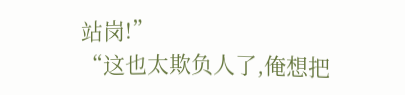站岗!”
“这也太欺负人了,俺想把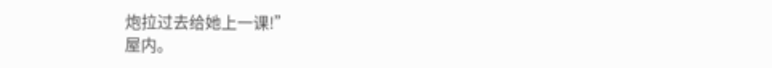炮拉过去给她上一课!”
屋内。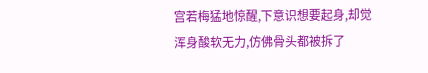宫若梅猛地惊醒,下意识想要起身,却觉浑身酸软无力,仿佛骨头都被拆了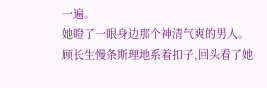一遍。
她瞪了一眼身边那个神清气爽的男人。
顾长生慢条斯理地系着扣子,回头看了她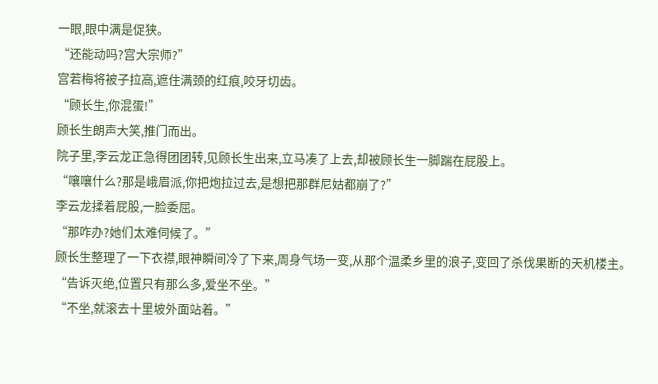一眼,眼中满是促狭。
“还能动吗?宫大宗师?”
宫若梅将被子拉高,遮住满颈的红痕,咬牙切齿。
“顾长生,你混蛋!”
顾长生朗声大笑,推门而出。
院子里,李云龙正急得团团转,见顾长生出来,立马凑了上去,却被顾长生一脚踹在屁股上。
“嚷嚷什么?那是峨眉派,你把炮拉过去,是想把那群尼姑都崩了?”
李云龙揉着屁股,一脸委屈。
“那咋办?她们太难伺候了。”
顾长生整理了一下衣襟,眼神瞬间冷了下来,周身气场一变,从那个温柔乡里的浪子,变回了杀伐果断的天机楼主。
“告诉灭绝,位置只有那么多,爱坐不坐。”
“不坐,就滚去十里坡外面站着。”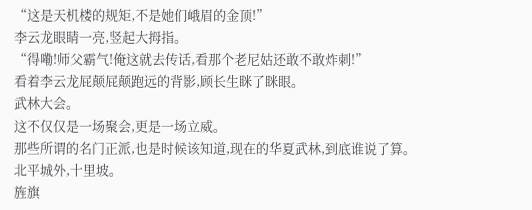“这是天机楼的规矩,不是她们峨眉的金顶!”
李云龙眼睛一亮,竖起大拇指。
“得嘞!师父霸气!俺这就去传话,看那个老尼姑还敢不敢炸刺!”
看着李云龙屁颠屁颠跑远的背影,顾长生眯了眯眼。
武林大会。
这不仅仅是一场聚会,更是一场立威。
那些所谓的名门正派,也是时候该知道,现在的华夏武林,到底谁说了算。
北平城外,十里坡。
旌旗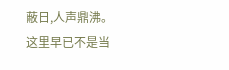蔽日,人声鼎沸。
这里早已不是当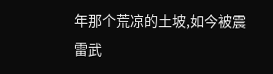年那个荒凉的土坡,如今被震雷武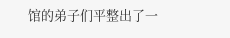馆的弟子们平整出了一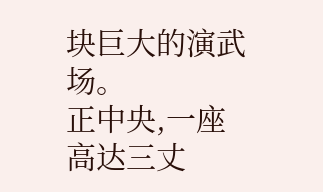块巨大的演武场。
正中央,一座高达三丈